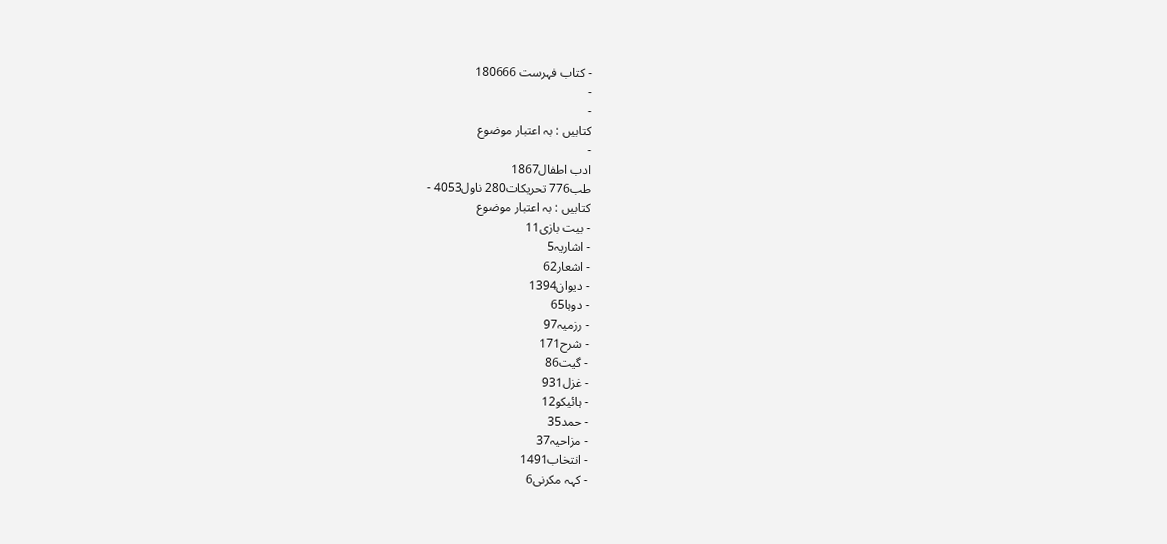- کتاب فہرست 180666
-
-
کتابیں : بہ اعتبار موضوع
-
ادب اطفال1867
طب776 تحریکات280 ناول4053 -
کتابیں : بہ اعتبار موضوع
- بیت بازی11
- اشاریہ5
- اشعار62
- دیوان1394
- دوہا65
- رزمیہ97
- شرح171
- گیت86
- غزل931
- ہائیکو12
- حمد35
- مزاحیہ37
- انتخاب1491
- کہہ مکرنی6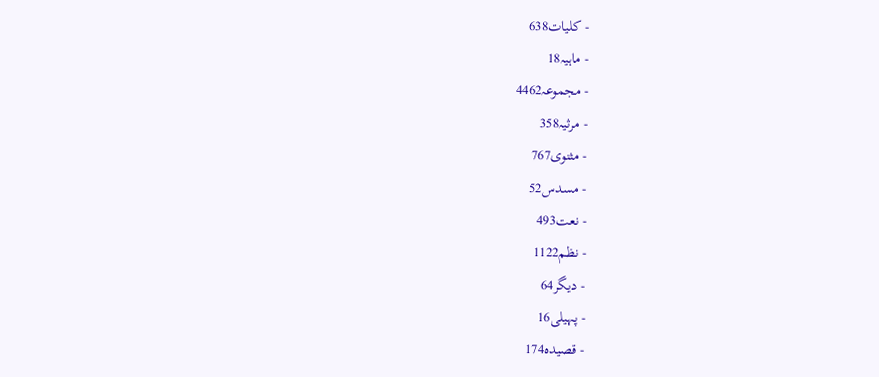- کلیات638
- ماہیہ18
- مجموعہ4462
- مرثیہ358
- مثنوی767
- مسدس52
- نعت493
- نظم1122
- دیگر64
- پہیلی16
- قصیدہ174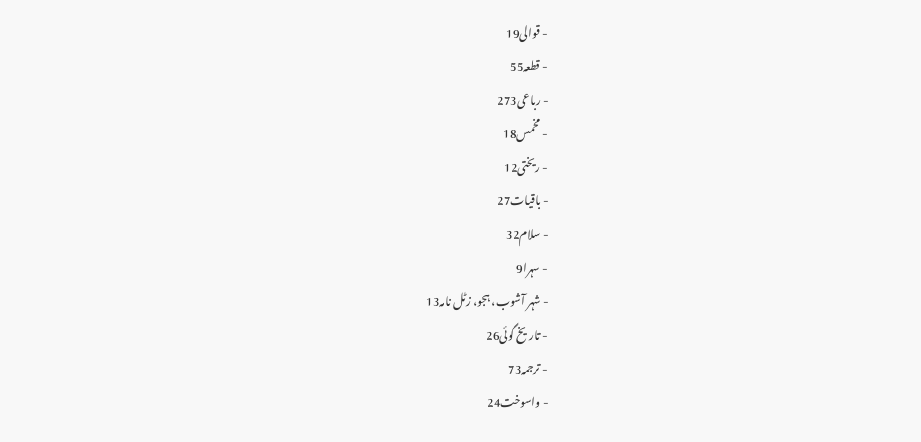- قوالی19
- قطعہ55
- رباعی273
- مخمس18
- ریختی12
- باقیات27
- سلام32
- سہرا9
- شہر آشوب، ہجو، زٹل نامہ13
- تاریخ گوئی26
- ترجمہ73
- واسوخت24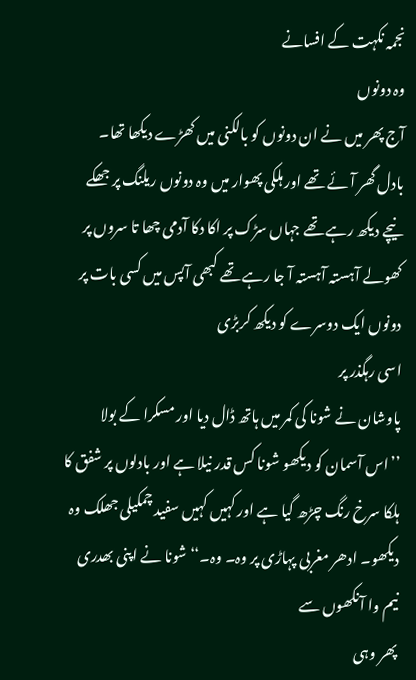نجمہ نکہت کے افسانے
وہ دونوں
آج پھر میں نے ان دونوں کو بالکنی میں کھڑے دیکھا تھا۔ بادل گھر آئے تھے اور ہلکی پھوار میں وہ دونوں ریلنگ پر جھکے نیچے دیکھ رہے تھے جہاں سڑک پر اکا دکا آدمی چھا تا سروں پر کھولے آہستہ آہستہ آ جا رہے تھے کبھی آپس میں کسی بات پر دونوں ایک دوسرے کو دیکھ کربڑی
اسی رہگذر پر
پاوشان نے شونا کی کمر میں ہاتھ ڈال دیا اور مسکرا کے بولا ’’اس آسمان کو دیکھو شونا کس قدر نیلا ہے اور بادلوں پر شفق کا ہلکا سرخ رنگ چڑھ گیا ہے اور کہیں کہیں سفید چمکیلی جھلک وہ دیکھو۔ ادھر مغربی پہاڑی پر وہ۔ وہ۔‘‘ شونا نے اپنی بھدری نیم وا آنکھوں سے
پھر وہی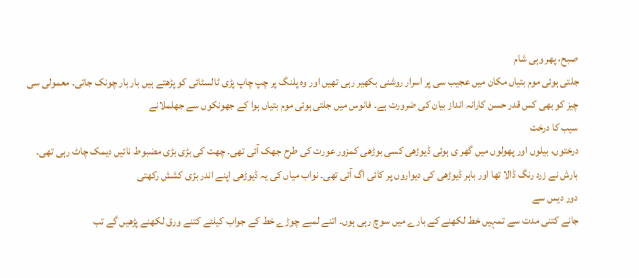صبح، پھر وہی شام
جلتی ہوئی موم بتیاں مکان میں عجیب سی پر اسرار روشنی بکھیر رہی تھیں اور وہ پلنگ پر چپ چاپ پڑی ٹالسٹائی کو پڑھتے ہیں بار بار چونک جاتی۔ معمولی سی چیز کو بھی کس قدر حسن کارانہ انداز بیان کی ضرورت ہے۔ فانوس میں جلتی ہوئی موم بتیاں ہوا کے جھونکوں سے جھلملانے
سیب کا درخت
درختوں، بیلوں اور پھولوں میں گھر ی ہوئی ڈیوڑھی کسی بوڑھی کمزور عورت کی طرح جھک آئی تھی۔ چھت کی بڑی بڑی مضبوط نائیں دیمک چاٹ رہی تھی۔ بارش نے زرد رنگ ڈالا تھا اور باہر ڈیوڑھی کی دیواروں پر کائی اگ آئی تھی۔ نواب میاں کی یہ ڈیوڑھی اپنے اندر بڑی کشش رکھتی
دور دیس سے
جانے کتنی مدت سے تمہیں خط لکھنے کے بارے میں سوچ رہی ہوں۔ اتنے لمبے چوڑے خط کے جواب کیلئے کتنے ورق لکھنے پڑھیں گے تب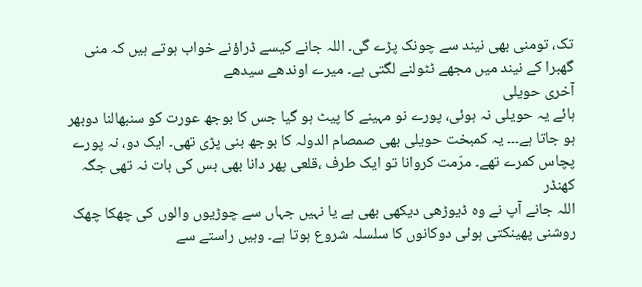تک، تومنی بھی نیند سے چونک پڑے گی۔ اللہ جانے کیسے ڈراؤنے خواب ہوتے ہیں کہ منی گھبرا کے نیند میں مجھے ٹٹولنے لگتی ہے۔ میرے اوندھے سیدھے
آخری حویلی
ہائے یہ حویلی نہ ہوئی، پورے نو مہینے کا پیٹ ہو گیا جس کا بوجھ عورت کو سنبھالنا دوبھر ہو جاتا ہے۔۔۔ یہ کمبخت حویلی بھی صمصام الدولہ کا بوجھ بنی پڑی تھی۔ ایک دو، نہ پورے پچاس کمرے تھے۔ مرّمت کروانا تو ایک طرف ،قلعی پھر دانا بھی بس کی بات نہ تھی جگہ
کھنڈر
اللہ جانے آپ نے وہ ڈیوڑھی دیکھی بھی ہے یا نہیں جہاں سے چوڑیوں والوں کی چھکا چھک روشنی پھینکتی ہوئی دوکانوں کا سلسلہ شروع ہوتا ہے۔ وہیں راستے سے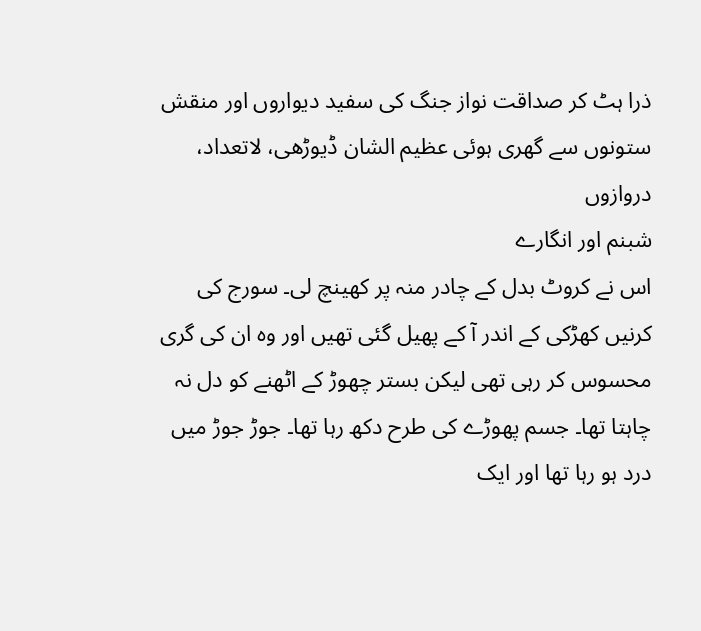ذرا ہٹ کر صداقت نواز جنگ کی سفید دیواروں اور منقش ستونوں سے گھری ہوئی عظیم الشان ڈیوڑھی، لاتعداد، دروازوں
شبنم اور انگارے
اس نے کروٹ بدل کے چادر منہ پر کھینچ لی۔ سورج کی کرنیں کھڑکی کے اندر آ کے پھیل گئی تھیں اور وہ ان کی گری محسوس کر رہی تھی لیکن بستر چھوڑ کے اٹھنے کو دل نہ چاہتا تھا۔ جسم پھوڑے کی طرح دکھ رہا تھا۔ جوڑ جوڑ میں درد ہو رہا تھا اور ایک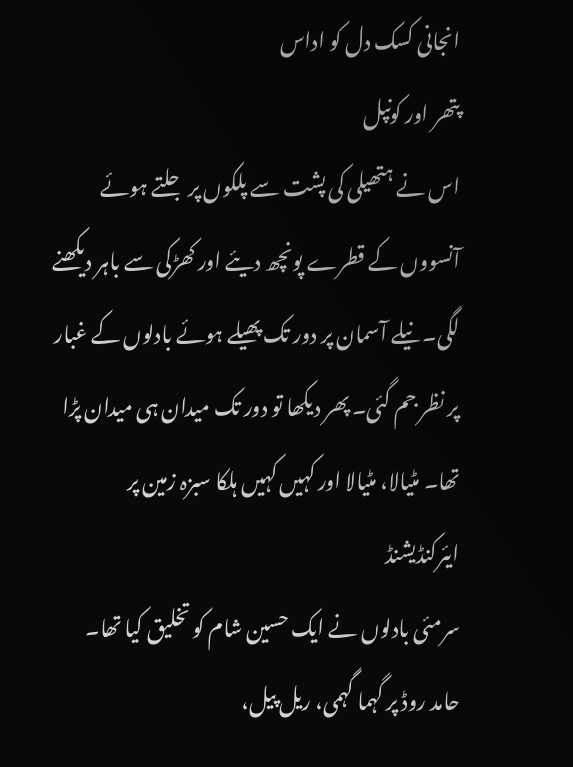انجانی کسک دل کو اداس
پتھر اور کونپل
اس نے ہتھیلی کی پشت سے پلکوں پر جلتے ہوئے آنسووں کے قطرے پونچھ دیئے اور کھڑکی سے باہر دیکھنے لگی۔ نیلے آسمان پر دور تک پھیلے ہوئے بادلوں کے غبار پر نظر جم گئی۔ پھر دیکھا تو دور تک میدان ہی میدان پڑا تھا۔ مٹیالا، مٹیالا اور کہیں کہیں ہلکا سبزہ زمین پر
ایئرکنڈیشنڈ
سرمئی بادلوں نے ایک حسین شام کو تخلیق کیا تھا۔ حامد روڈ پر گہما گہمی، ریل پیل،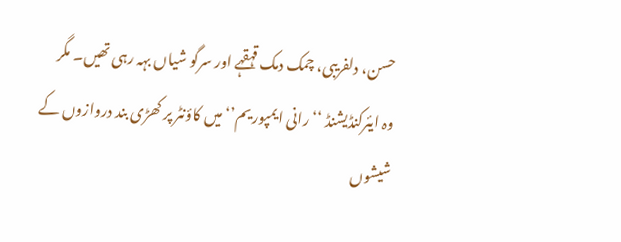حسن، دلفریبی، چمک دمک قہقہے اور سرگو شیاں بہہ رہی تھیں۔ مگر وہ ایئرکنڈیشنڈ ‘‘رانی ایمپوریم’‘ میں کاؤنٹر پر کھڑی بند دروازوں کے شیشوں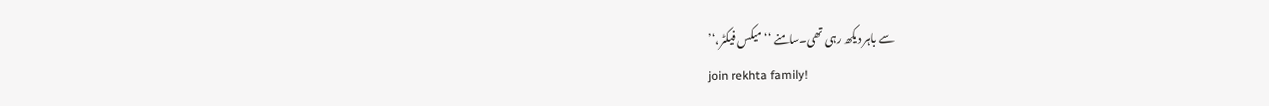سے باہر دیکھ رہی تھی۔سامنے ‘‘میکس فیکٹر،‘’
join rekhta family!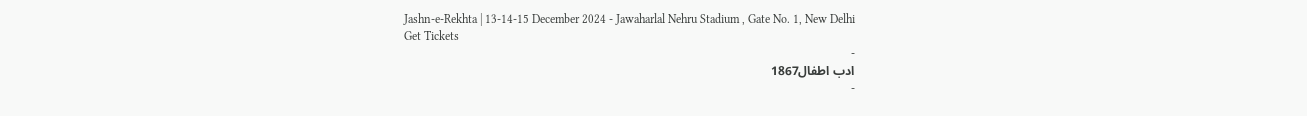Jashn-e-Rekhta | 13-14-15 December 2024 - Jawaharlal Nehru Stadium , Gate No. 1, New Delhi
Get Tickets
-
ادب اطفال1867
-